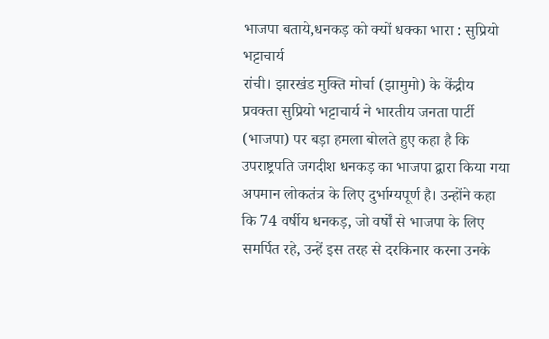भाजपा बताये,धनकड़ को क्यों धक्का भारा : सुप्रियो भट्टाचार्य
रांची। झारखंड मुक्ति मोर्चा (झामुमो) के केंद्रीय प्रवक्ता सुप्रियो भट्टाचार्य ने भारतीय जनता पार्टी (भाजपा) पर बड़ा हमला बोलते हुए कहा है कि उपराष्ट्रपति जगदीश धनकड़ का भाजपा द्वारा किया गया अपमान लोकतंत्र के लिए दुर्भाग्यपूर्ण है। उन्होंने कहा कि 74 वर्षीय धनकड़, जो वर्षों से भाजपा के लिए समर्पित रहे, उन्हें इस तरह से दरकिनार करना उनके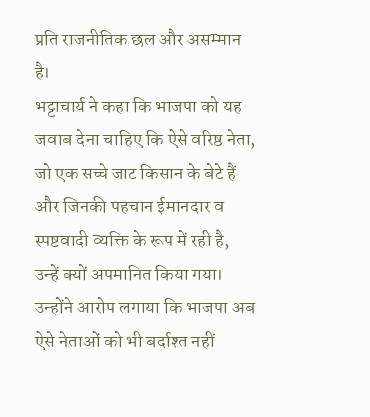प्रति राजनीतिक छल और असम्मान है।
भट्टाचार्य ने कहा कि भाजपा को यह जवाब देना चाहिए कि ऐसे वरिष्ठ नेता, जो एक सच्चे जाट किसान के बेटे हैं और जिनकी पहचान ईमानदार व स्पष्टवादी व्यक्ति के रूप में रही है, उन्हें क्यों अपमानित किया गया। उन्होंने आरोप लगाया कि भाजपा अब ऐसे नेताओं को भी बर्दाश्त नहीं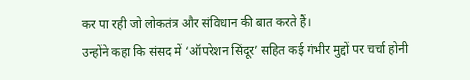कर पा रही जो लोकतंत्र और संविधान की बात करते हैं।
उन्होंने कहा कि संसद में ‘ऑपरेशन सिंदूर’ सहित कई गंभीर मुद्दों पर चर्चा होनी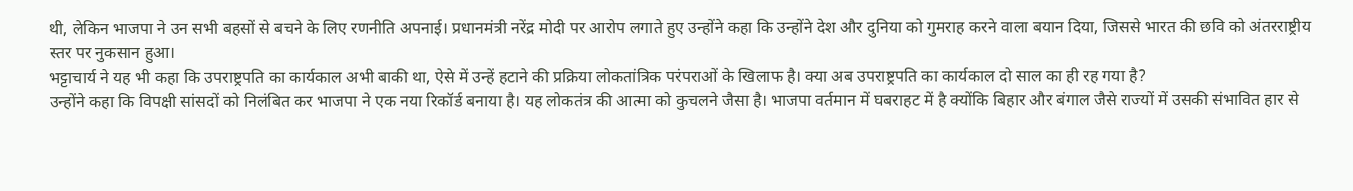थी, लेकिन भाजपा ने उन सभी बहसों से बचने के लिए रणनीति अपनाई। प्रधानमंत्री नरेंद्र मोदी पर आरोप लगाते हुए उन्होंने कहा कि उन्होंने देश और दुनिया को गुमराह करने वाला बयान दिया, जिससे भारत की छवि को अंतरराष्ट्रीय स्तर पर नुकसान हुआ।
भट्टाचार्य ने यह भी कहा कि उपराष्ट्रपति का कार्यकाल अभी बाकी था, ऐसे में उन्हें हटाने की प्रक्रिया लोकतांत्रिक परंपराओं के खिलाफ है। क्या अब उपराष्ट्रपति का कार्यकाल दो साल का ही रह गया है?
उन्होंने कहा कि विपक्षी सांसदों को निलंबित कर भाजपा ने एक नया रिकॉर्ड बनाया है। यह लोकतंत्र की आत्मा को कुचलने जैसा है। भाजपा वर्तमान में घबराहट में है क्योंकि बिहार और बंगाल जैसे राज्यों में उसकी संभावित हार से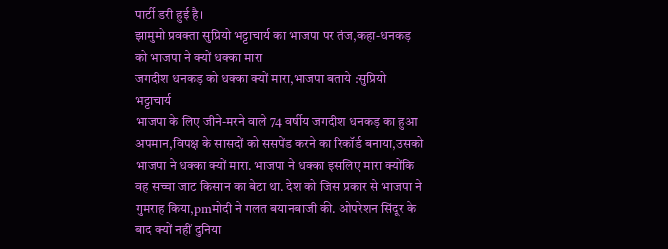पार्टी डरी हुई है।
झामुमो प्रवक्ता सुप्रियो भट्टाचार्य का भाजपा पर तंज,कहा-धनकड़ को भाजपा ने क्यों धक्का मारा
जगदीश धनकड़ को धक्का क्यों मारा,भाजपा बताये :सुप्रियो भट्टाचार्य
भाजपा के लिए जीने-मरने वाले 74 वर्षीय जगदीश धनकड़ का हुआ अपमान,विपक्ष के सासदों को ससपेंड करने का रिकॉर्ड बनाया,उसको भाजपा ने धक्का क्यों मारा. भाजपा ने धक्का इसलिए मारा क्योंकि वह सच्चा जाट किसान का बेटा था. देश को जिस प्रकार से भाजपा ने गुमराह किया,pmमोदी ने गलत बयानबाजी की. ओपरेशन सिंदूर के बाद क्यों नहीं दुनिया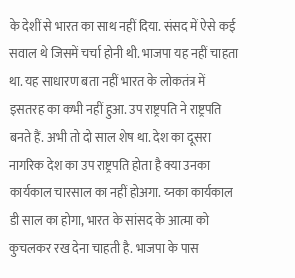के देशीं से भारत का साथ नहीं दिया. संसद में ऐसे कई सवाल थे जिसमें चर्चा होनी थी. भाजपा यह नहीं चाहता था. यह साधारण बता नहीं भारत के लोकतंत्र में इसतरह का कभी नहीं हुआ. उप राष्ट्रपति ने राष्ट्रपति बनते हैं. अभी तो दो साल शेष था. देश का दूसरा नागरिक देश का उप राष्ट्रपति होता है क्या उनका कार्यकाल चारसाल का नहीं होअगा. य्नका कार्यकाल डी साल का होगा, भारत के सांसद के आत्मा को कुचलकर रख देना चाहती है. भाजपा के पास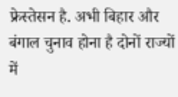फ्रेस्तेसन है. अभी बिहार और बंगाल चुनाव होना है दोनों राज्यों में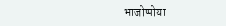भाजोप्पोया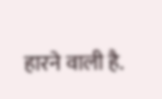हारने वाली है.